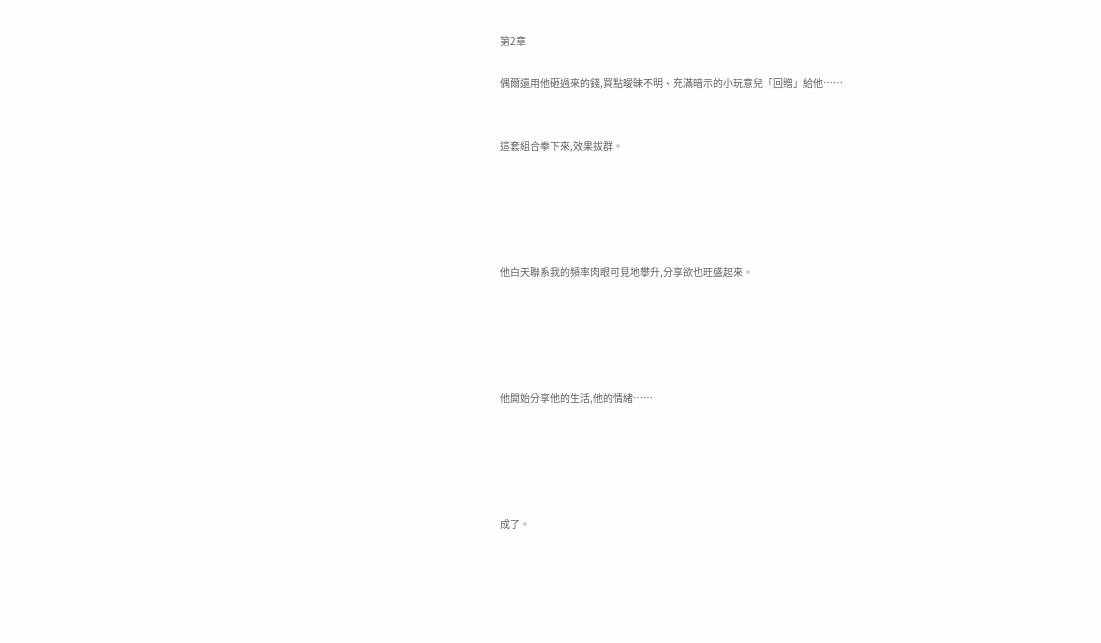第2章

偶爾還用他砸過來的錢,買點曖昧不明、充滿暗示的小玩意兒「回贈」給他……


這套組合拳下來,效果拔群。





他白天聯系我的頻率肉眼可見地攀升,分享欲也旺盛起來。





他開始分享他的生活,他的情緒……





成了。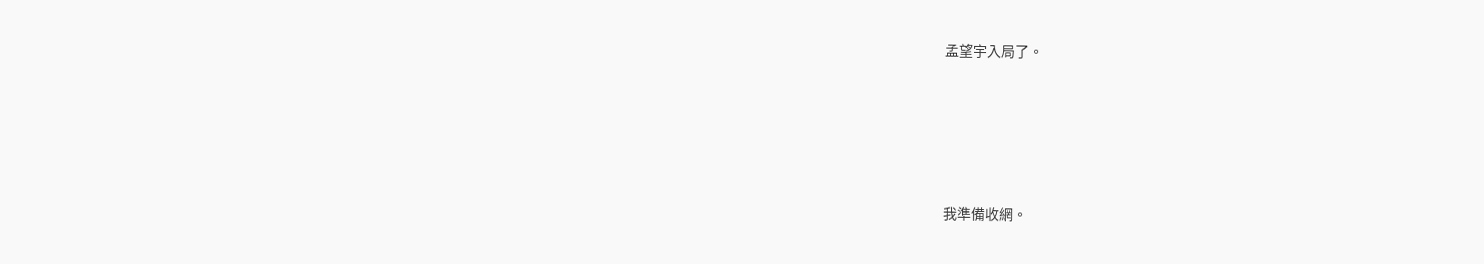孟望宇入局了。





我準備收網。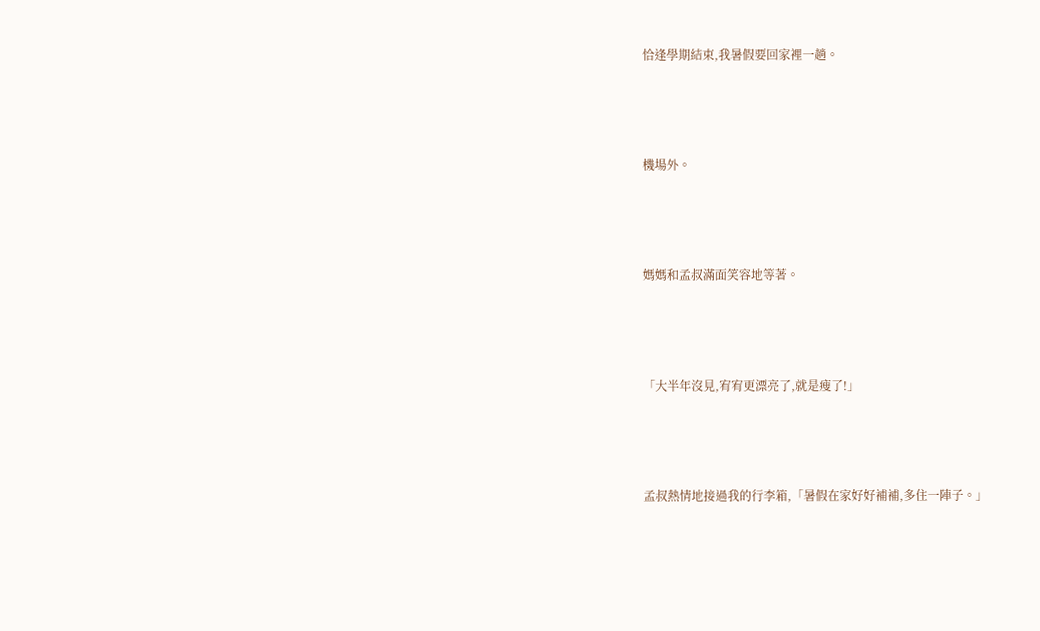恰逢學期結束,我暑假要回家裡一趟。





機場外。





媽媽和孟叔滿面笑容地等著。





「大半年沒見,宥宥更漂亮了,就是瘦了!」





孟叔熱情地接過我的行李箱,「暑假在家好好補補,多住一陣子。」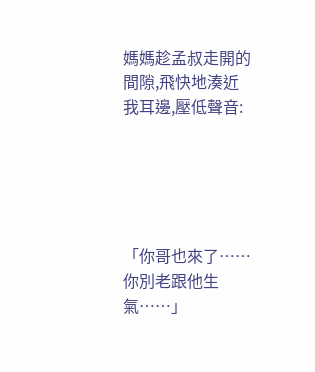媽媽趁孟叔走開的間隙,飛快地湊近我耳邊,壓低聲音:





「你哥也來了……你別老跟他生氣……」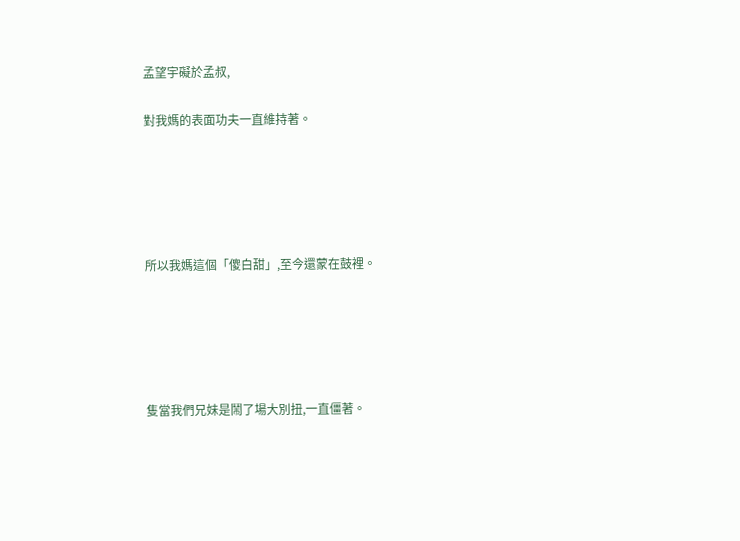孟望宇礙於孟叔,

對我媽的表面功夫一直維持著。





所以我媽這個「傻白甜」,至今還蒙在鼓裡。





隻當我們兄妹是鬧了場大別扭,一直僵著。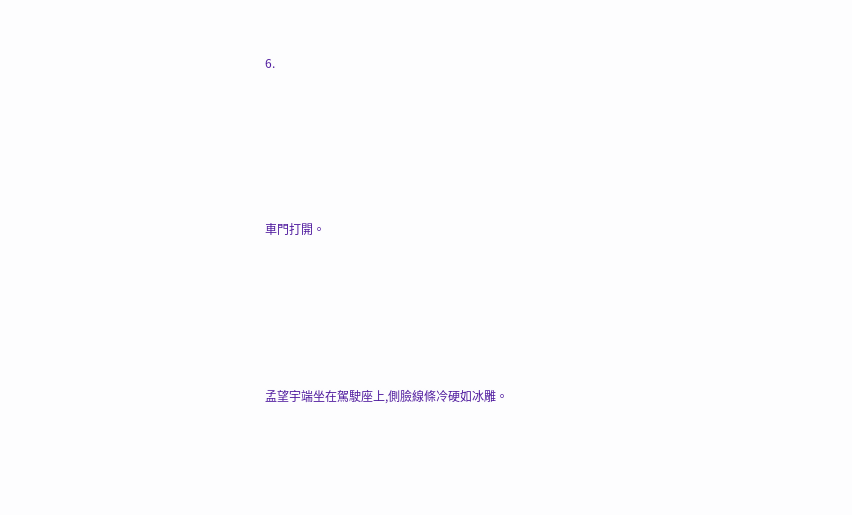6.





車門打開。





孟望宇端坐在駕駛座上,側臉線條冷硬如冰雕。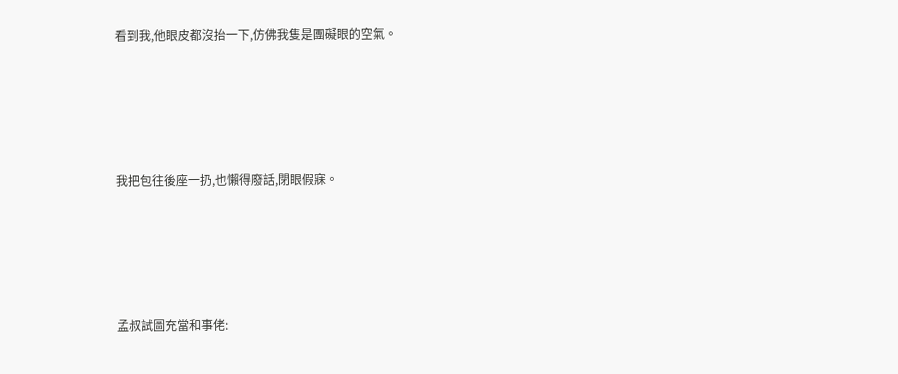看到我,他眼皮都沒抬一下,仿佛我隻是團礙眼的空氣。





我把包往後座一扔,也懶得廢話,閉眼假寐。





孟叔試圖充當和事佬: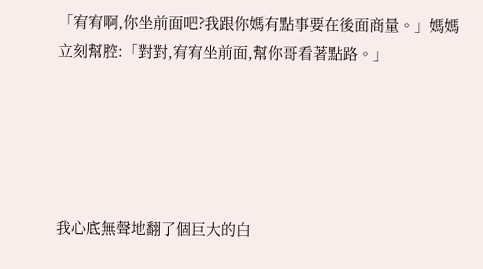「宥宥啊,你坐前面吧?我跟你媽有點事要在後面商量。」媽媽立刻幫腔:「對對,宥宥坐前面,幫你哥看著點路。」





我心底無聲地翻了個巨大的白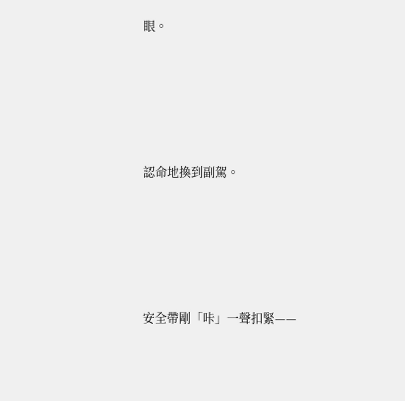眼。





認命地換到副駕。





安全帶剛「咔」一聲扣緊——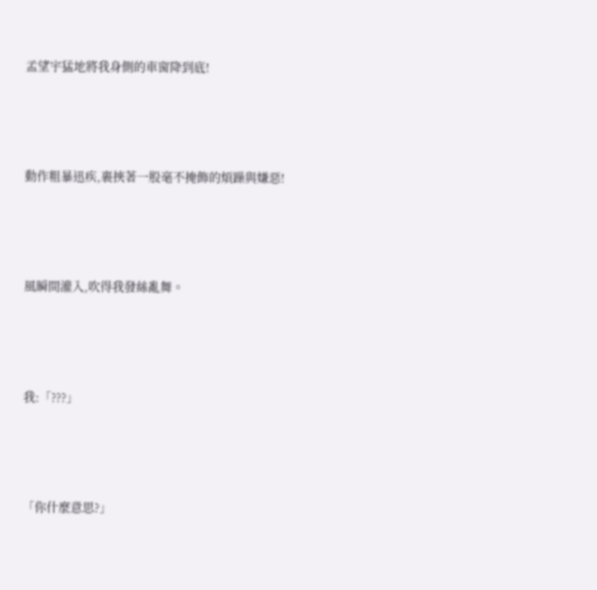孟望宇猛地將我身側的車窗降到底!





動作粗暴迅疾,裹挾著一股毫不掩飾的煩躁與嫌惡!





風瞬間灌入,吹得我發絲亂舞。





我:「???」





「你什麼意思?」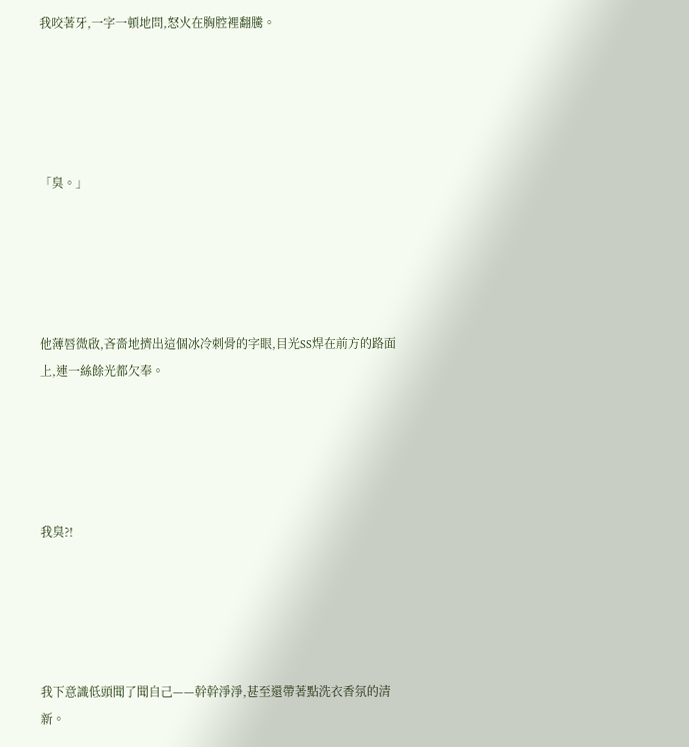我咬著牙,一字一頓地問,怒火在胸腔裡翻騰。





「臭。」





他薄唇微啟,吝嗇地擠出這個冰冷刺骨的字眼,目光SS焊在前方的路面上,連一絲餘光都欠奉。





我臭?!





我下意識低頭聞了聞自己——幹幹淨淨,甚至還帶著點洗衣香氛的清新。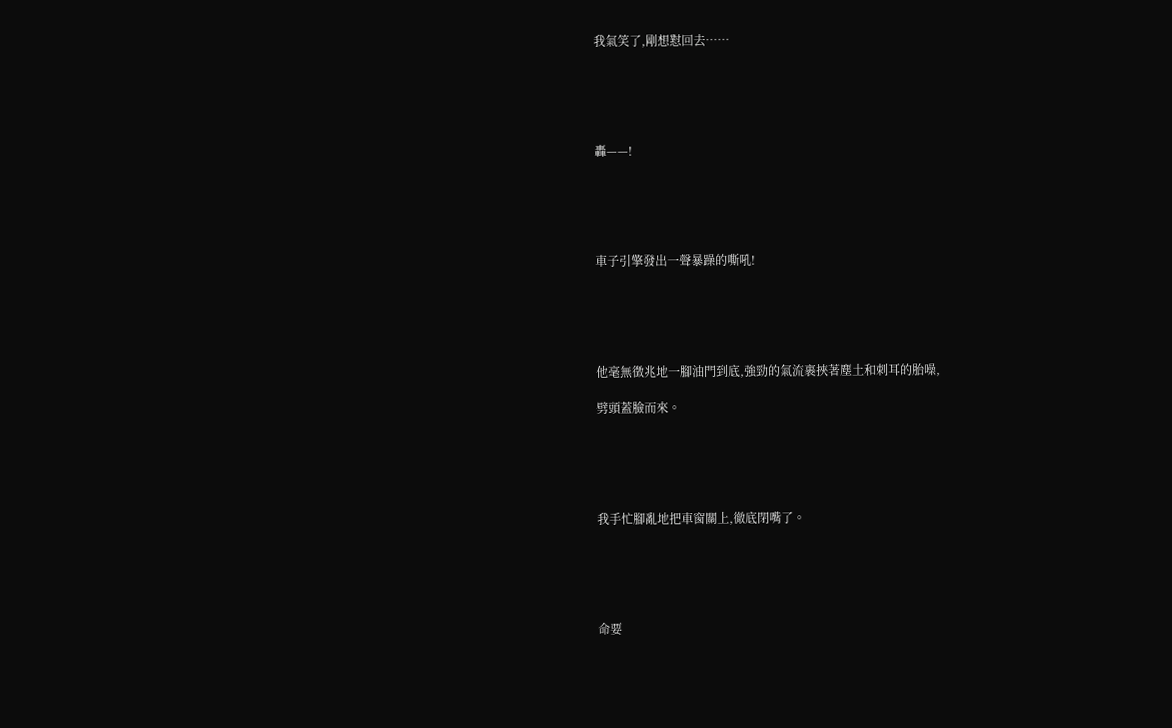我氣笑了,剛想懟回去……





轟——!





車子引擎發出一聲暴躁的嘶吼!





他毫無徵兆地一腳油門到底,強勁的氣流裹挾著塵土和刺耳的胎噪,

劈頭蓋臉而來。





我手忙腳亂地把車窗關上,徹底閉嘴了。





命要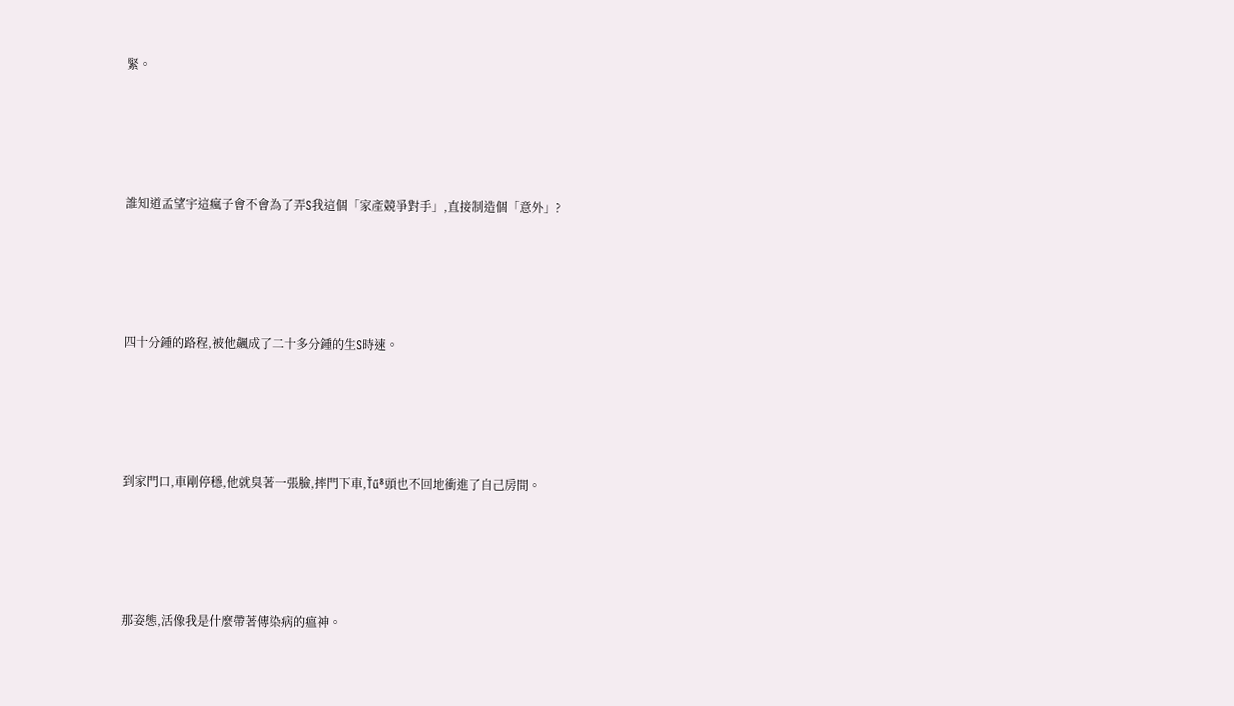緊。





誰知道孟望宇這瘋子會不會為了弄S我這個「家產競爭對手」,直接制造個「意外」?





四十分鍾的路程,被他飆成了二十多分鍾的生S時速。





到家門口,車剛停穩,他就臭著一張臉,摔門下車,Ťű⁸頭也不回地衝進了自己房間。





那姿態,活像我是什麼帶著傳染病的瘟神。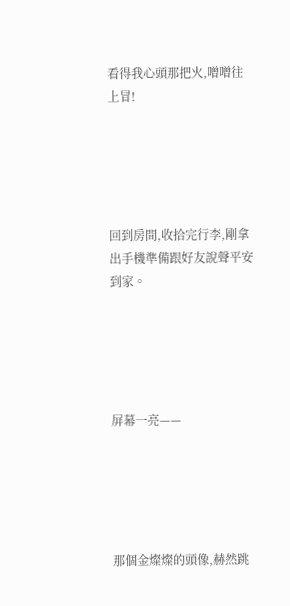看得我心頭那把火,噌噌往上冒!





回到房間,收拾完行李,剛拿出手機準備跟好友說聲平安到家。





屏幕一亮——





那個金燦燦的頭像,赫然跳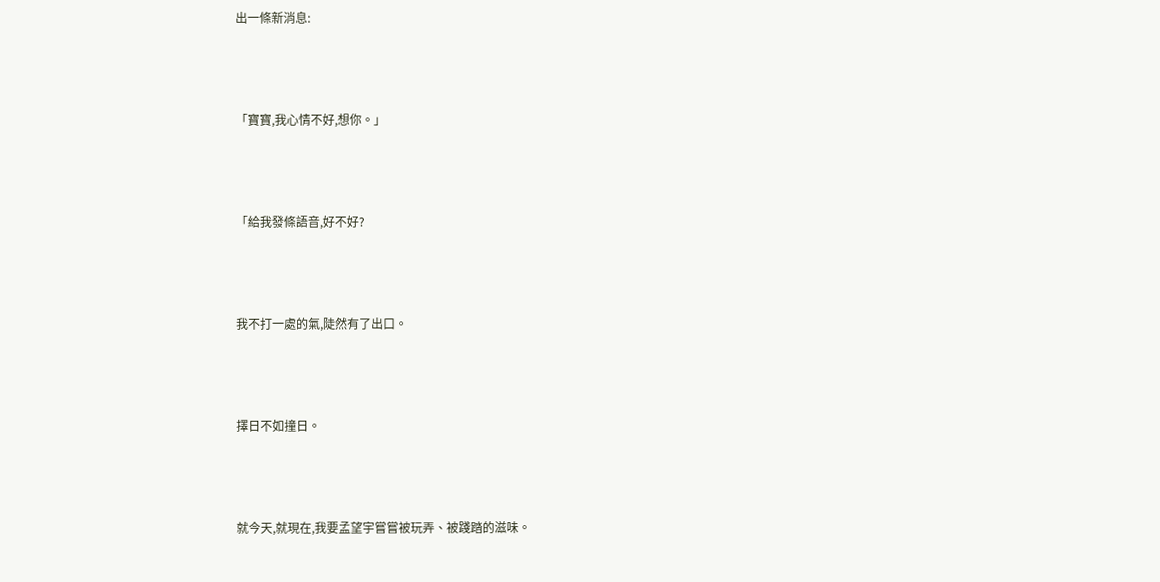出一條新消息:





「寶寶,我心情不好,想你。」





「給我發條語音,好不好?





我不打一處的氣,陡然有了出口。





擇日不如撞日。





就今天,就現在,我要孟望宇嘗嘗被玩弄、被踐踏的滋味。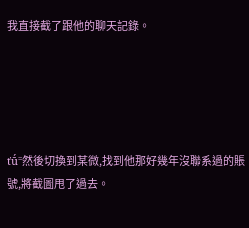我直接截了跟他的聊天記錄。





ťū́⁼然後切換到某微,找到他那好幾年沒聯系過的賬號,將截圖甩了過去。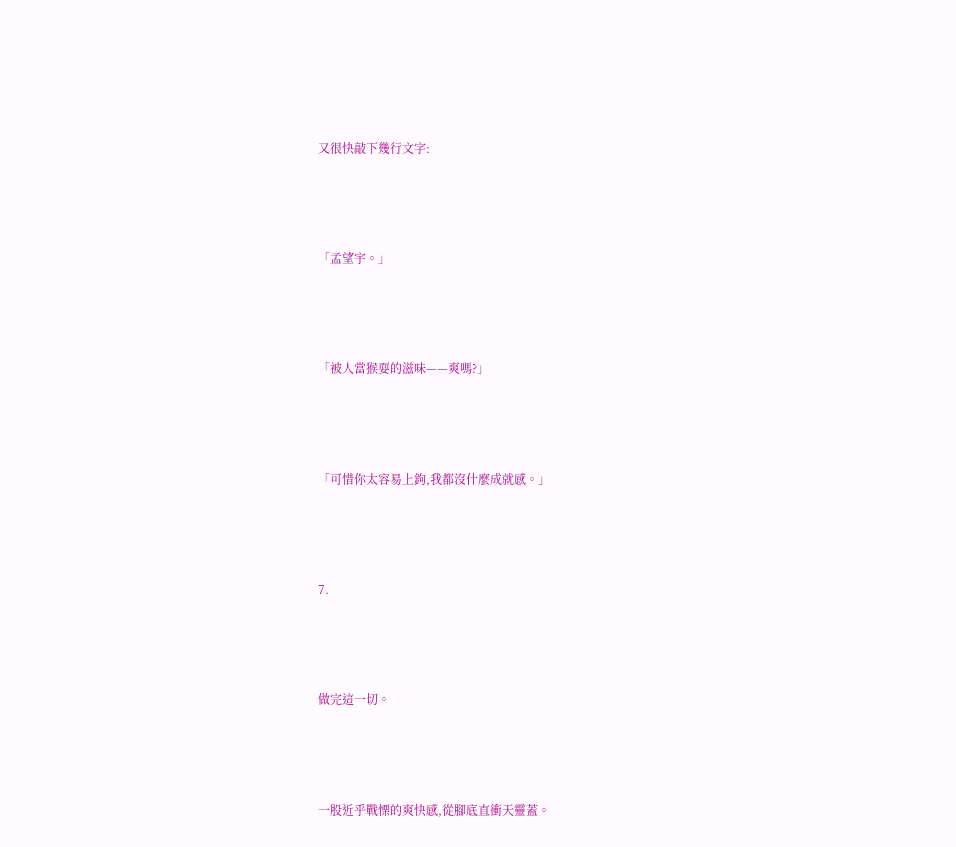又很快敲下幾行文字:





「孟望宇。」





「被人當猴耍的滋味——爽嗎?」





「可惜你太容易上鉤,我都沒什麼成就感。」





7.





做完這一切。





一股近乎戰慄的爽快感,從腳底直衝天靈蓋。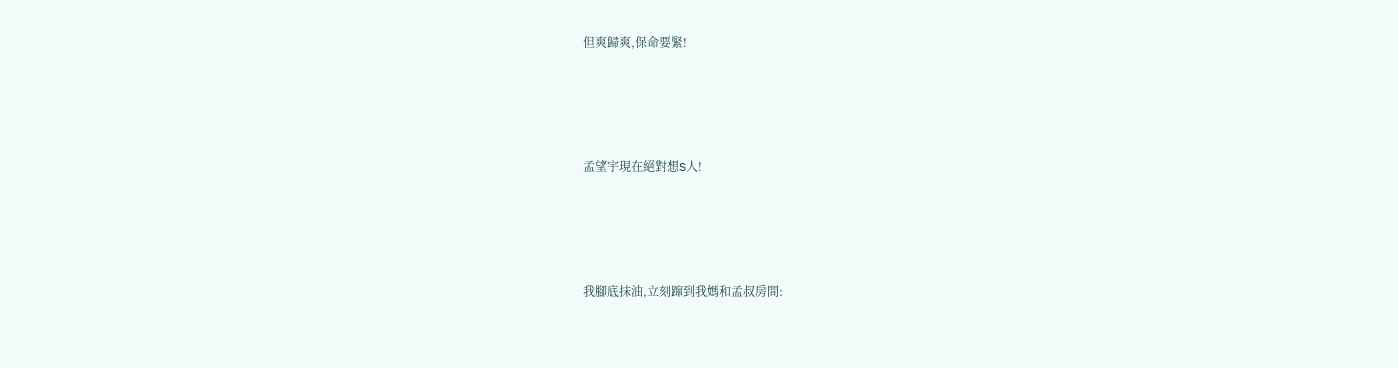但爽歸爽,保命要緊!





孟望宇現在絕對想S人!





我腳底抹油,立刻蹿到我媽和孟叔房間: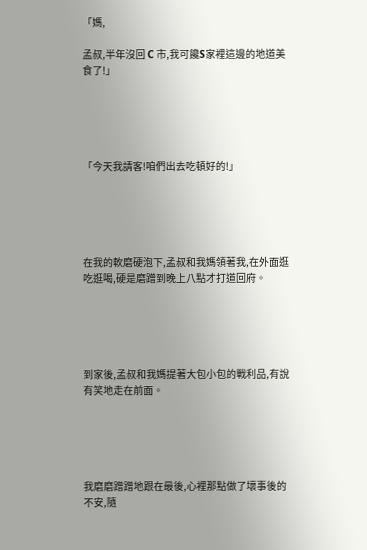「媽,

孟叔,半年沒回 C 市,我可饞S家裡這邊的地道美食了!」





「今天我請客!咱們出去吃頓好的!」





在我的軟磨硬泡下,孟叔和我媽領著我,在外面逛吃逛喝,硬是磨蹭到晚上八點才打道回府。





到家後,孟叔和我媽提著大包小包的戰利品,有說有笑地走在前面。





我磨磨蹭蹭地跟在最後,心裡那點做了壞事後的不安,隨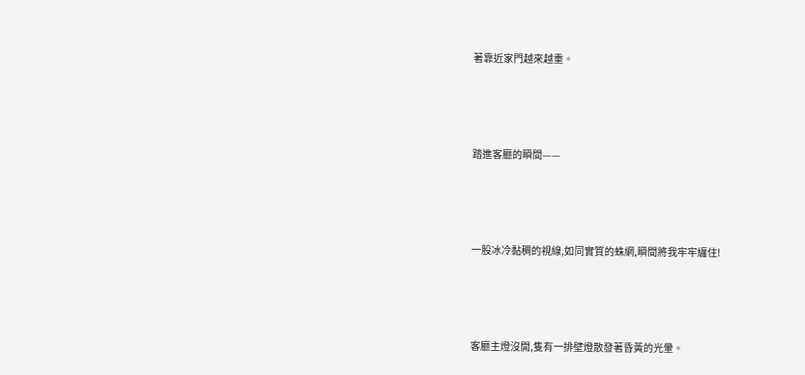著靠近家門越來越重。





踏進客廳的瞬間——





一股冰冷黏稠的視線,如同實質的蛛網,瞬間將我牢牢纏住!





客廳主燈沒開,隻有一排壁燈散發著昏黃的光暈。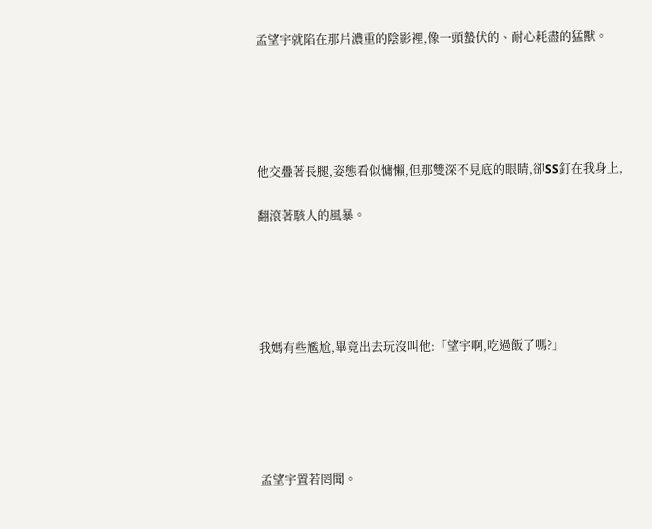孟望宇就陷在那片濃重的陰影裡,像一頭蟄伏的、耐心耗盡的猛獸。





他交疊著長腿,姿態看似慵懶,但那雙深不見底的眼睛,卻SS釘在我身上,

翻滾著駭人的風暴。





我媽有些尷尬,畢竟出去玩沒叫他:「望宇啊,吃過飯了嗎?」





孟望宇置若罔聞。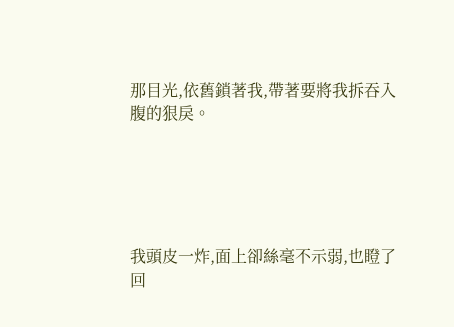那目光,依舊鎖著我,帶著要將我拆吞入腹的狠戾。





我頭皮一炸,面上卻絲毫不示弱,也瞪了回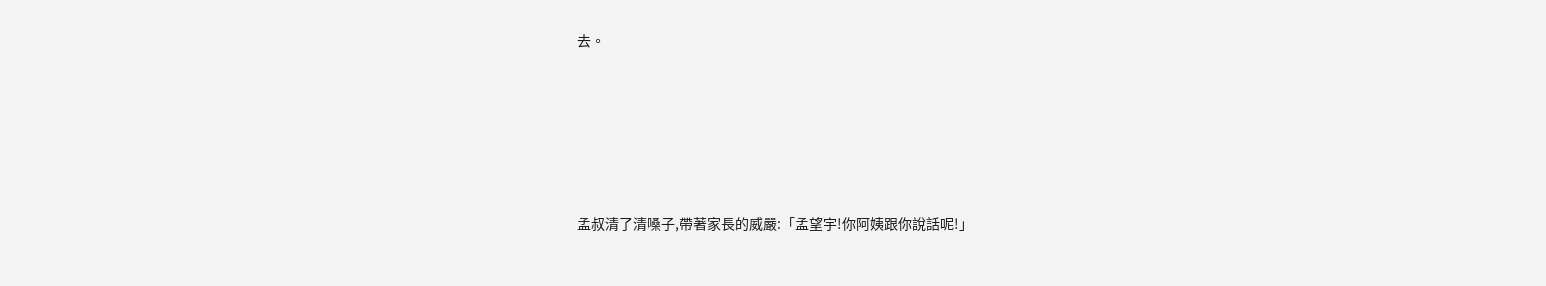去。





孟叔清了清嗓子,帶著家長的威嚴:「孟望宇!你阿姨跟你說話呢!」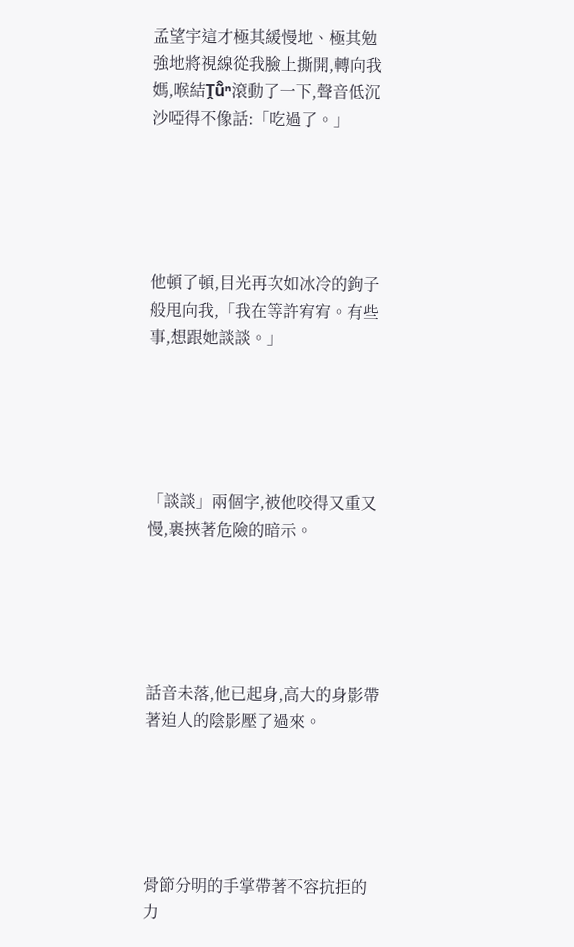孟望宇這才極其緩慢地、極其勉強地將視線從我臉上撕開,轉向我媽,喉結Ṱũ̂ⁿ滾動了一下,聲音低沉沙啞得不像話:「吃過了。」





他頓了頓,目光再次如冰冷的鉤子般甩向我,「我在等許宥宥。有些事,想跟她談談。」





「談談」兩個字,被他咬得又重又慢,裹挾著危險的暗示。





話音未落,他已起身,高大的身影帶著迫人的陰影壓了過來。





骨節分明的手掌帶著不容抗拒的力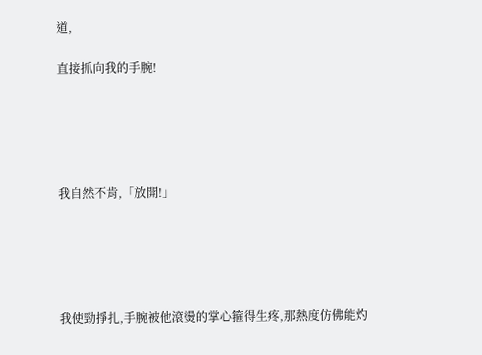道,

直接抓向我的手腕!





我自然不肯,「放開!」





我使勁掙扎,手腕被他滾燙的掌心箍得生疼,那熱度仿佛能灼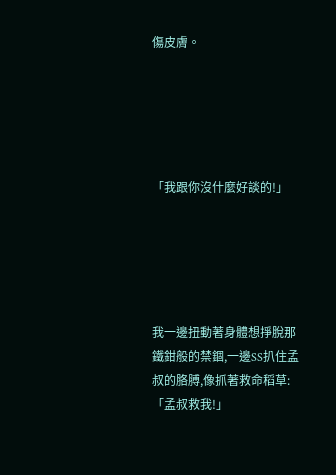傷皮膚。





「我跟你沒什麼好談的!」





我一邊扭動著身體想掙脫那鐵鉗般的禁錮,一邊SS扒住孟叔的胳膊,像抓著救命稻草:「孟叔救我!」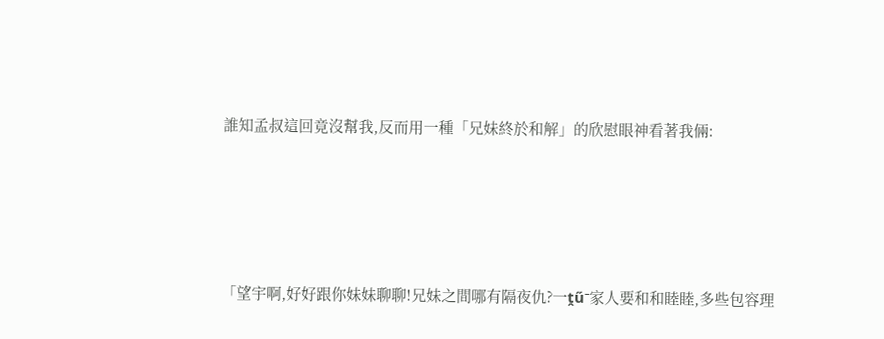誰知孟叔這回竟沒幫我,反而用一種「兄妹終於和解」的欣慰眼神看著我倆:





「望宇啊,好好跟你妹妹聊聊!兄妹之間哪有隔夜仇?一ṱű⁻家人要和和睦睦,多些包容理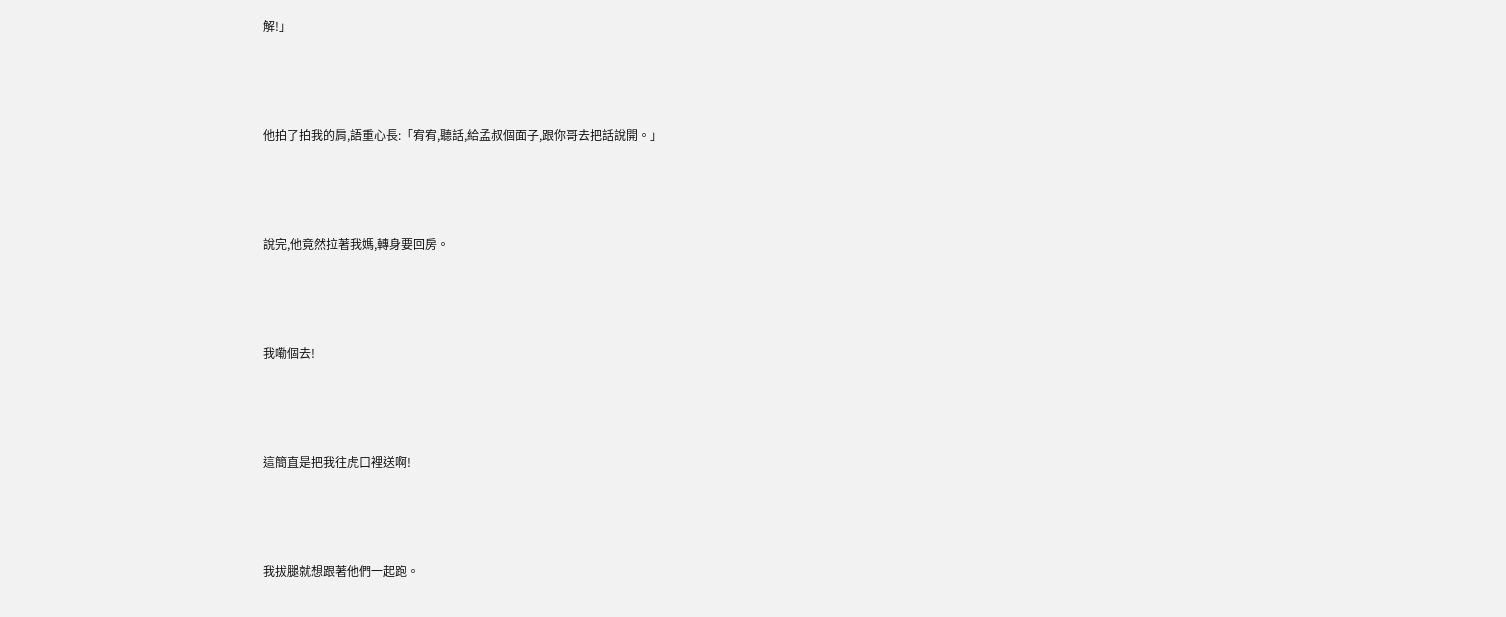解!」





他拍了拍我的肩,語重心長:「宥宥,聽話,給孟叔個面子,跟你哥去把話說開。」





說完,他竟然拉著我媽,轉身要回房。





我嘞個去!





這簡直是把我往虎口裡送啊!





我拔腿就想跟著他們一起跑。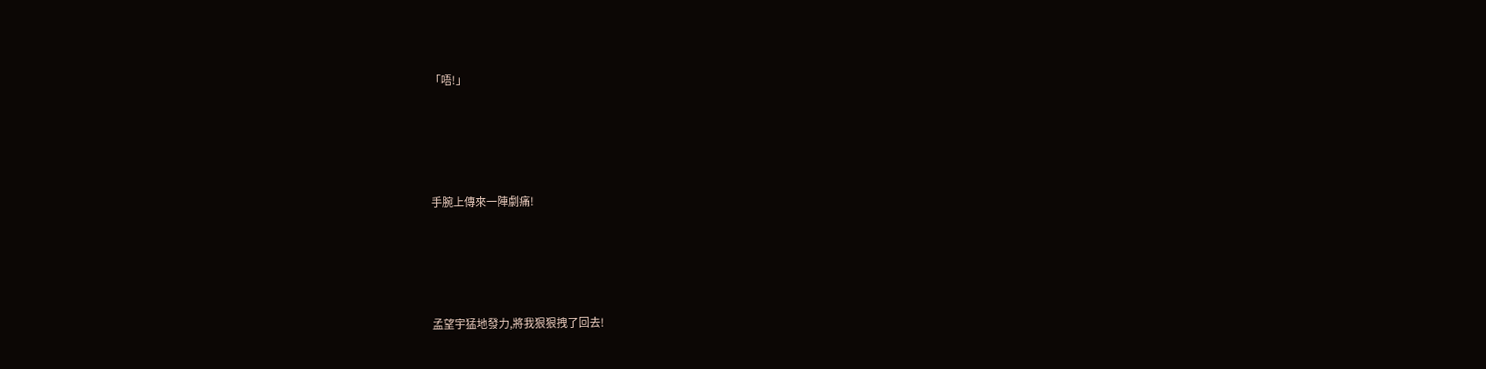「唔!」





手腕上傳來一陣劇痛!





孟望宇猛地發力,將我狠狠拽了回去!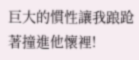巨大的慣性讓我踉跄著撞進他懷裡!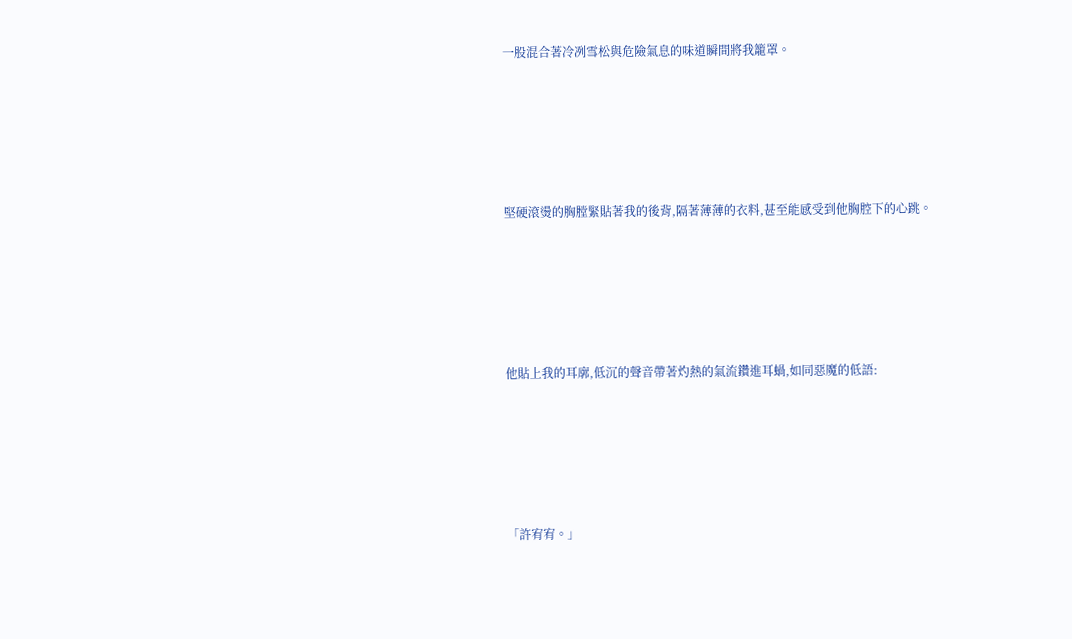一股混合著冷冽雪松與危險氣息的味道瞬間將我籠罩。





堅硬滾燙的胸膛緊貼著我的後背,隔著薄薄的衣料,甚至能感受到他胸腔下的心跳。





他貼上我的耳廓,低沉的聲音帶著灼熱的氣流鑽進耳蝸,如同惡魔的低語:





「許宥宥。」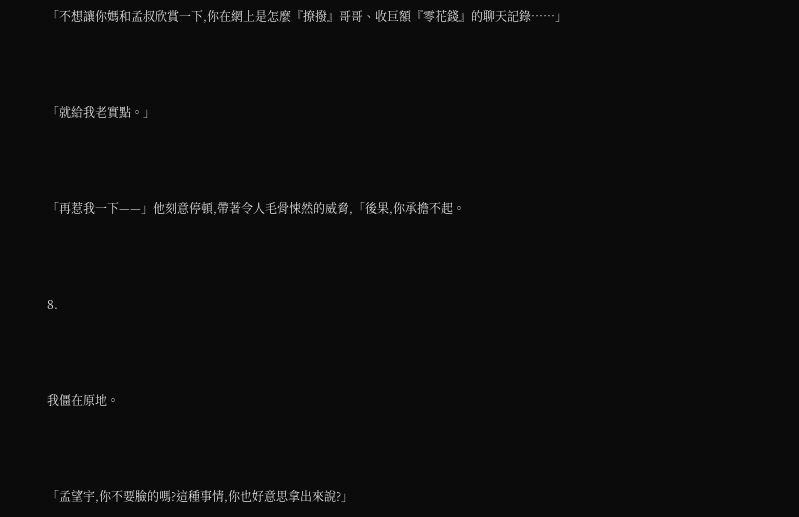「不想讓你媽和孟叔欣賞一下,你在網上是怎麼『撩撥』哥哥、收巨額『零花錢』的聊天記錄……」





「就給我老實點。」





「再惹我一下——」他刻意停頓,帶著令人毛骨悚然的威脅,「後果,你承擔不起。





8.





我僵在原地。





「孟望宇,你不要臉的嗎?這種事情,你也好意思拿出來說?」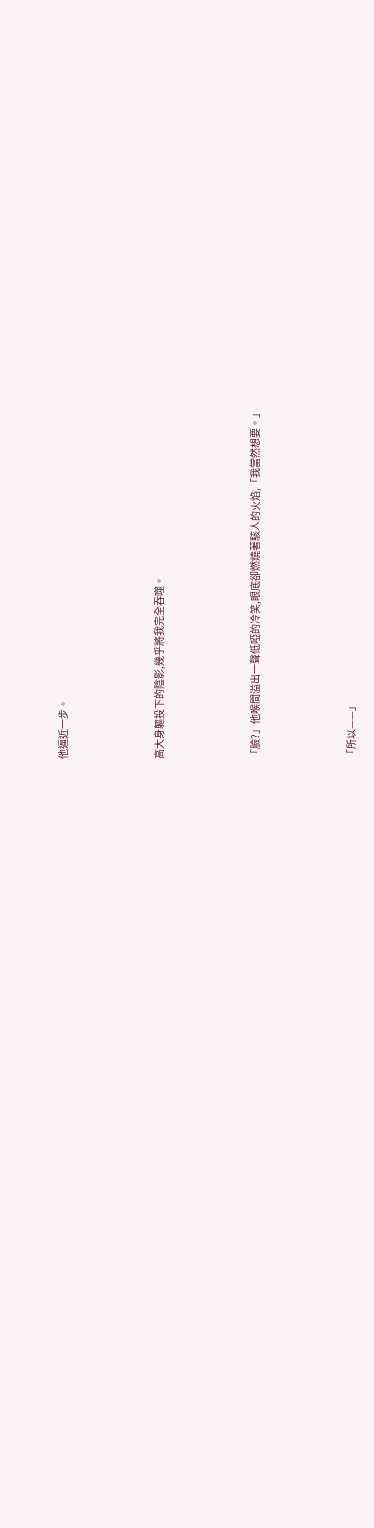他逼近一步。





高大身軀投下的陰影,幾乎將我完全吞噬。





「臉?」他喉間溢出一聲低啞的冷笑,眼底卻燃燒著駭人的火焰,「我當然想要。」





「所以——」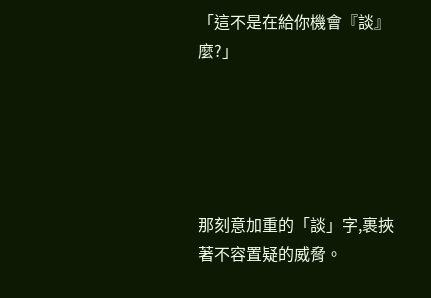「這不是在給你機會『談』麼?」





那刻意加重的「談」字,裹挾著不容置疑的威脅。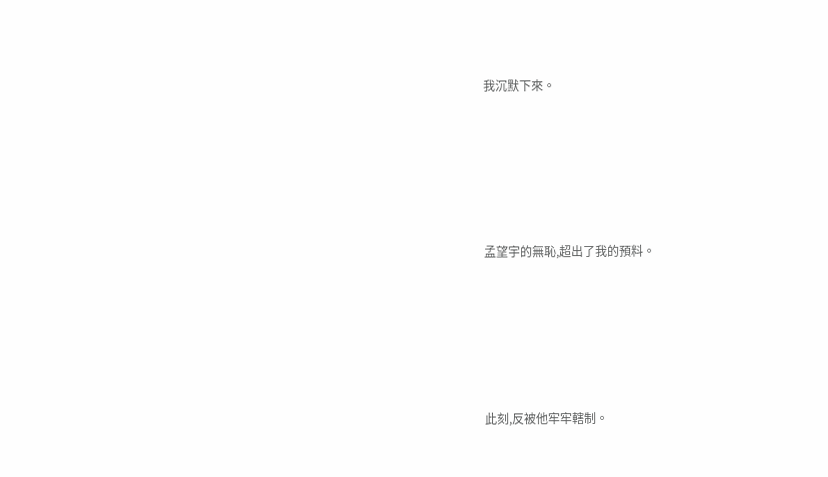我沉默下來。





孟望宇的無恥,超出了我的預料。





此刻,反被他牢牢轄制。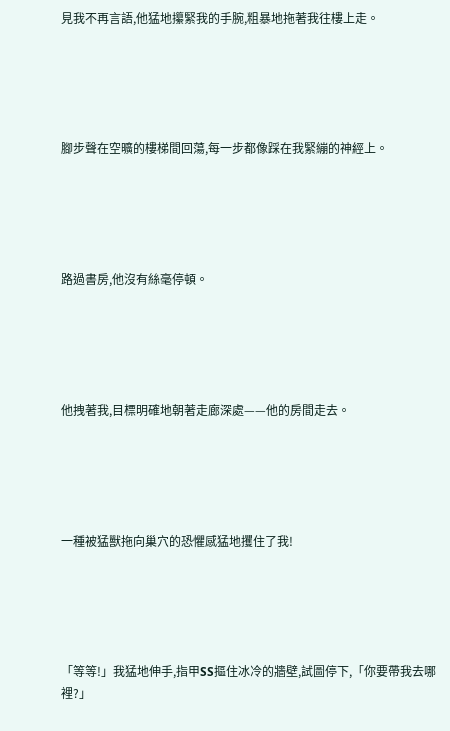見我不再言語,他猛地攥緊我的手腕,粗暴地拖著我往樓上走。





腳步聲在空曠的樓梯間回蕩,每一步都像踩在我緊繃的神經上。





路過書房,他沒有絲毫停頓。





他拽著我,目標明確地朝著走廊深處——他的房間走去。





一種被猛獸拖向巢穴的恐懼感猛地攫住了我!





「等等!」我猛地伸手,指甲SS摳住冰冷的牆壁,試圖停下,「你要帶我去哪裡?」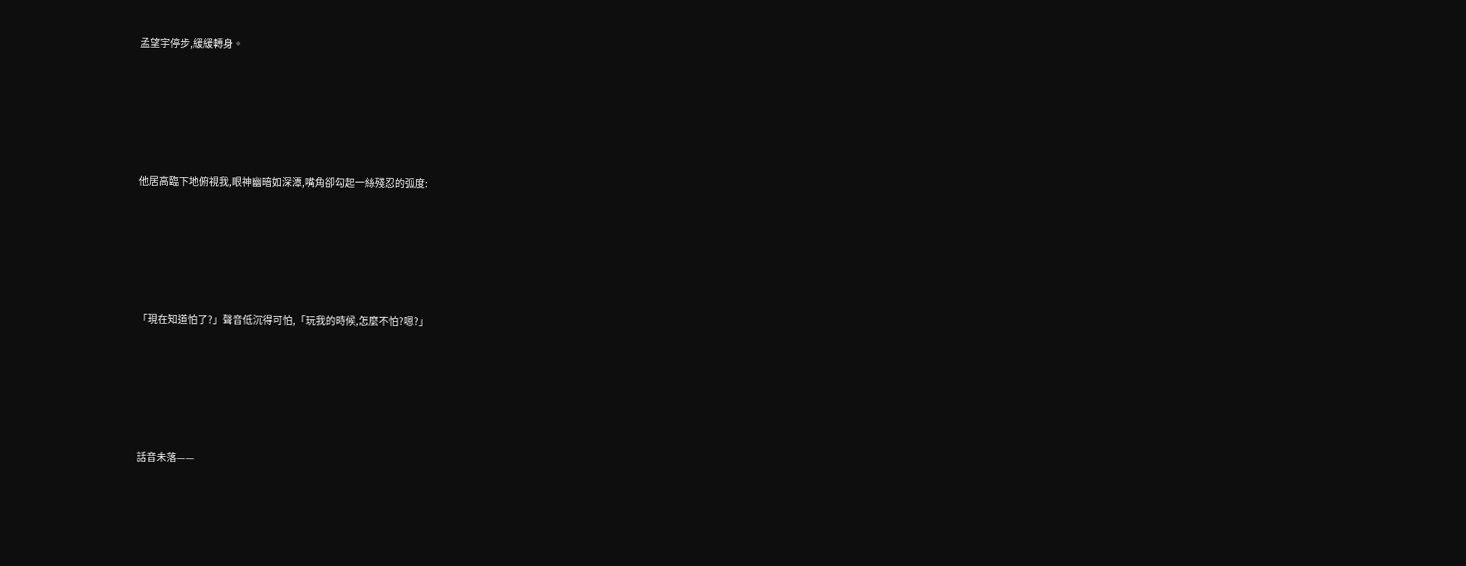孟望宇停步,緩緩轉身。





他居高臨下地俯視我,眼神幽暗如深潭,嘴角卻勾起一絲殘忍的弧度:





「現在知道怕了?」聲音低沉得可怕,「玩我的時候,怎麼不怕?嗯?」





話音未落——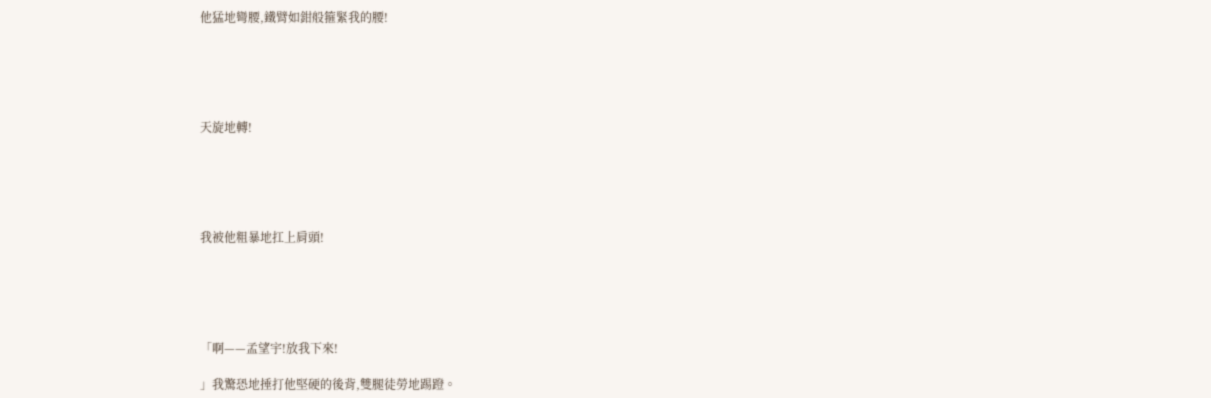他猛地彎腰,鐵臂如鉗般箍緊我的腰!





天旋地轉!





我被他粗暴地扛上肩頭!





「啊——孟望宇!放我下來!

」我驚恐地捶打他堅硬的後背,雙腿徒勞地踢蹬。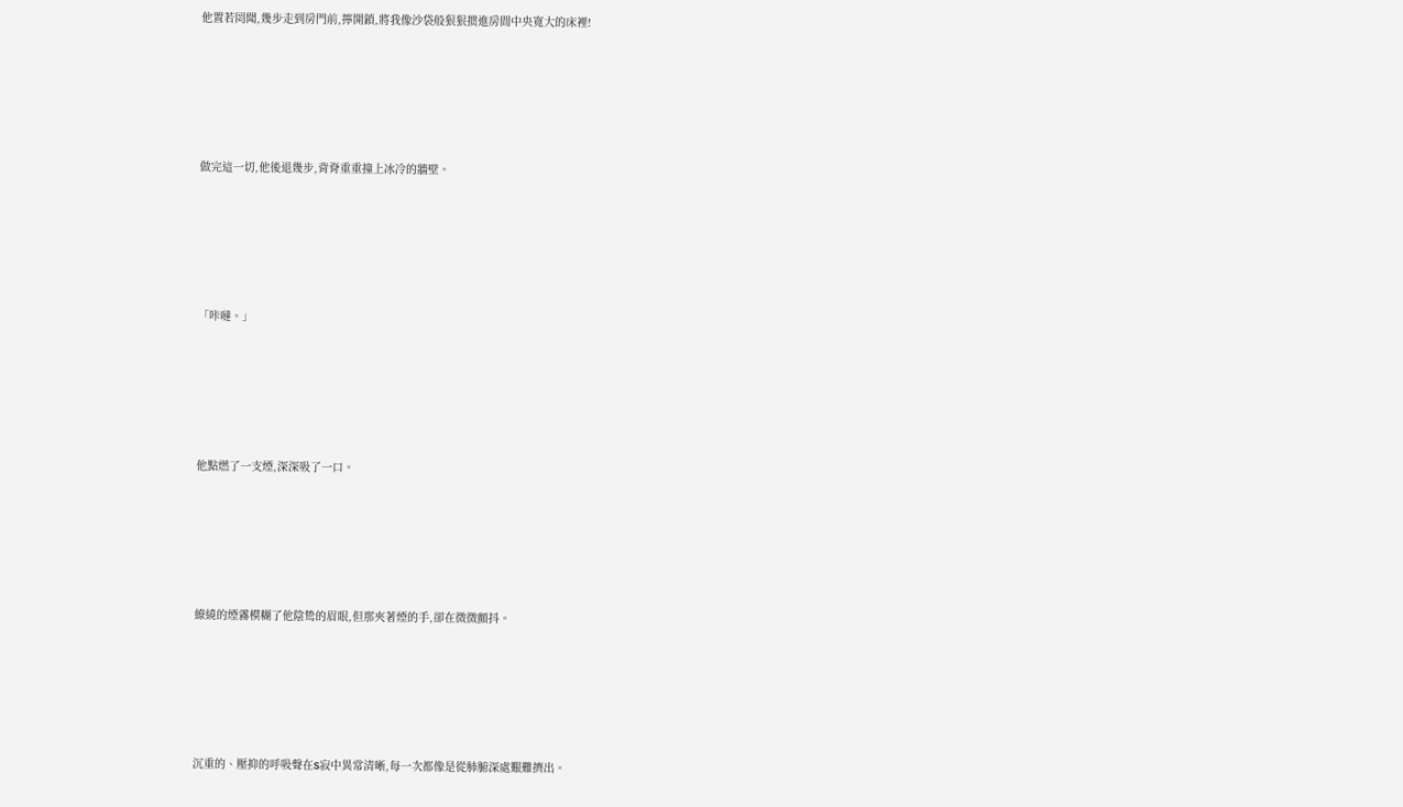他置若罔聞,幾步走到房門前,擰開鎖,將我像沙袋般狠狠掼進房間中央寬大的床裡!





做完這一切,他後退幾步,背脊重重撞上冰冷的牆壁。





「咔噠。」





他點燃了一支煙,深深吸了一口。





繚繞的煙霧模糊了他陰鸷的眉眼,但那夾著煙的手,卻在微微顫抖。





沉重的、壓抑的呼吸聲在S寂中異常清晰,每一次都像是從肺腑深處艱難擠出。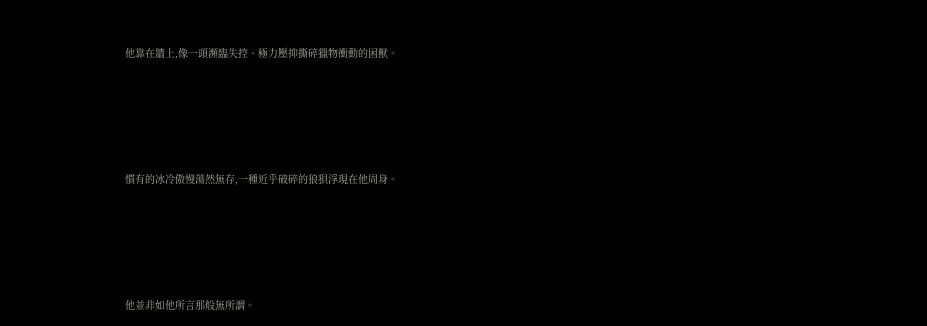他靠在牆上,像一頭瀕臨失控、極力壓抑撕碎獵物衝動的困獸。





慣有的冰冷傲慢蕩然無存,一種近乎破碎的狼狽浮現在他周身。





他並非如他所言那般無所謂。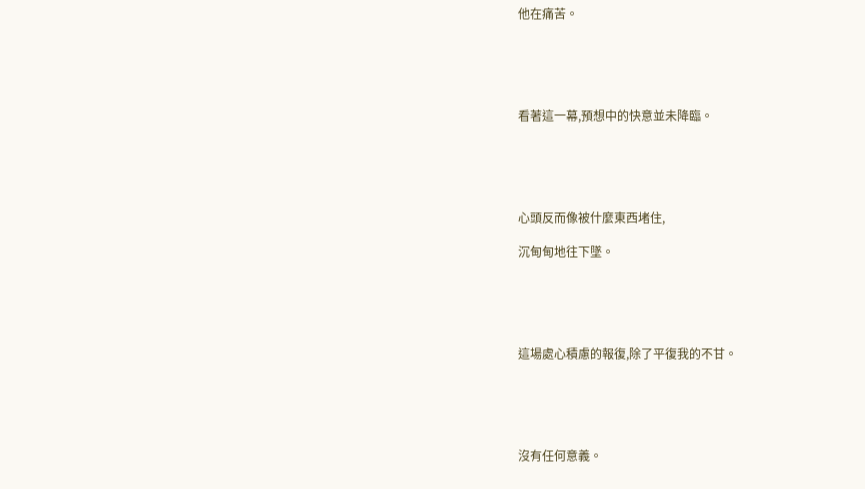他在痛苦。





看著這一幕,預想中的快意並未降臨。





心頭反而像被什麼東西堵住,

沉甸甸地往下墜。





這場處心積慮的報復,除了平復我的不甘。





沒有任何意義。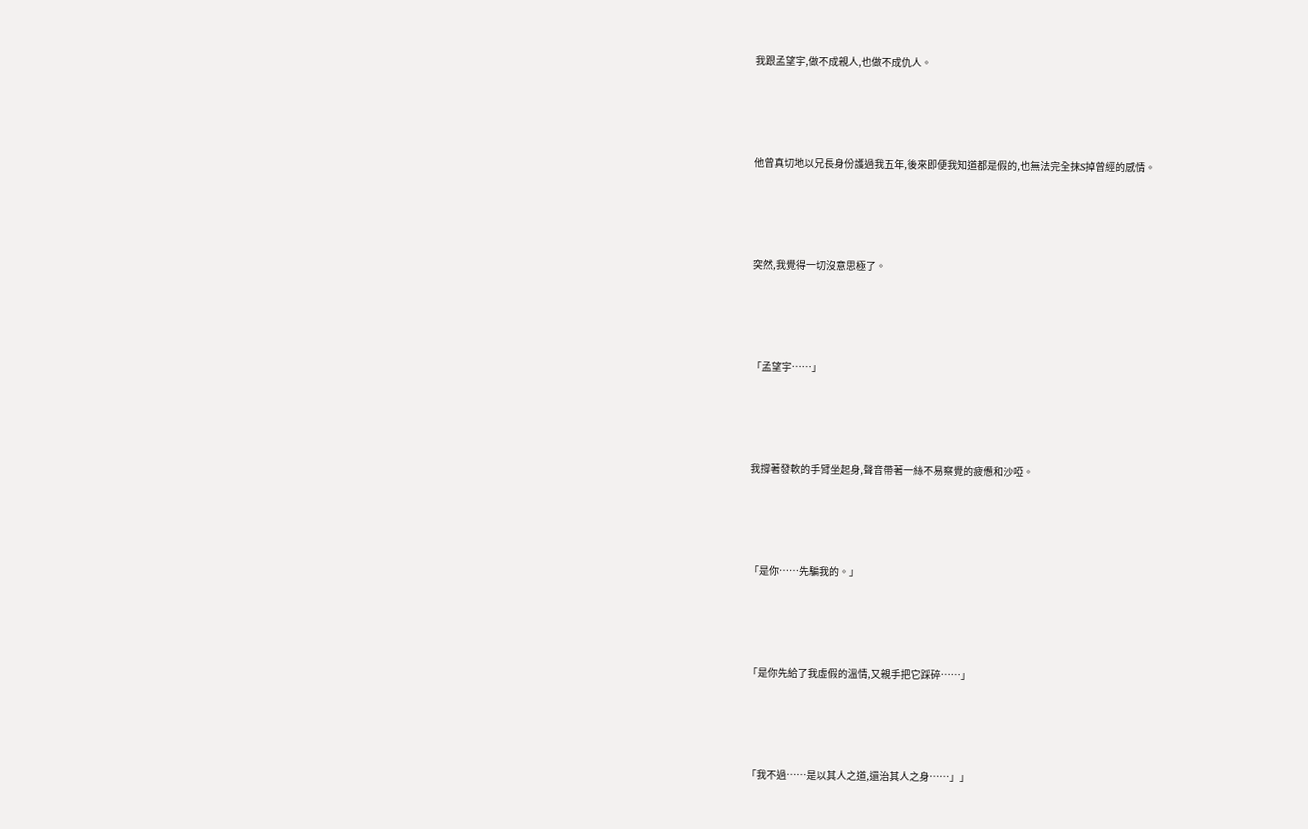我跟孟望宇,做不成親人,也做不成仇人。





他曾真切地以兄長身份護過我五年,後來即便我知道都是假的,也無法完全抹S掉曾經的感情。





突然,我覺得一切沒意思極了。





「孟望宇……」





我撐著發軟的手臂坐起身,聲音帶著一絲不易察覺的疲憊和沙啞。





「是你……先騙我的。」





「是你先給了我虛假的溫情,又親手把它踩碎……」





「我不過……是以其人之道,還治其人之身……」」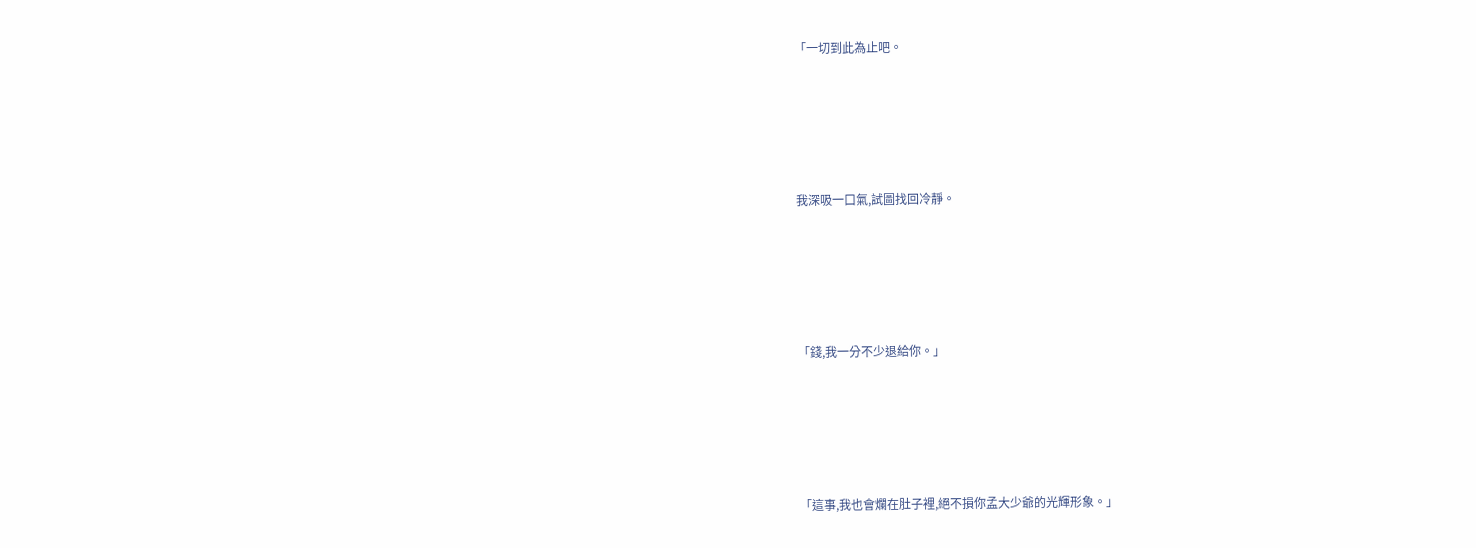「一切到此為止吧。





我深吸一口氣,試圖找回冷靜。





「錢,我一分不少退給你。」





「這事,我也會爛在肚子裡,絕不損你孟大少爺的光輝形象。」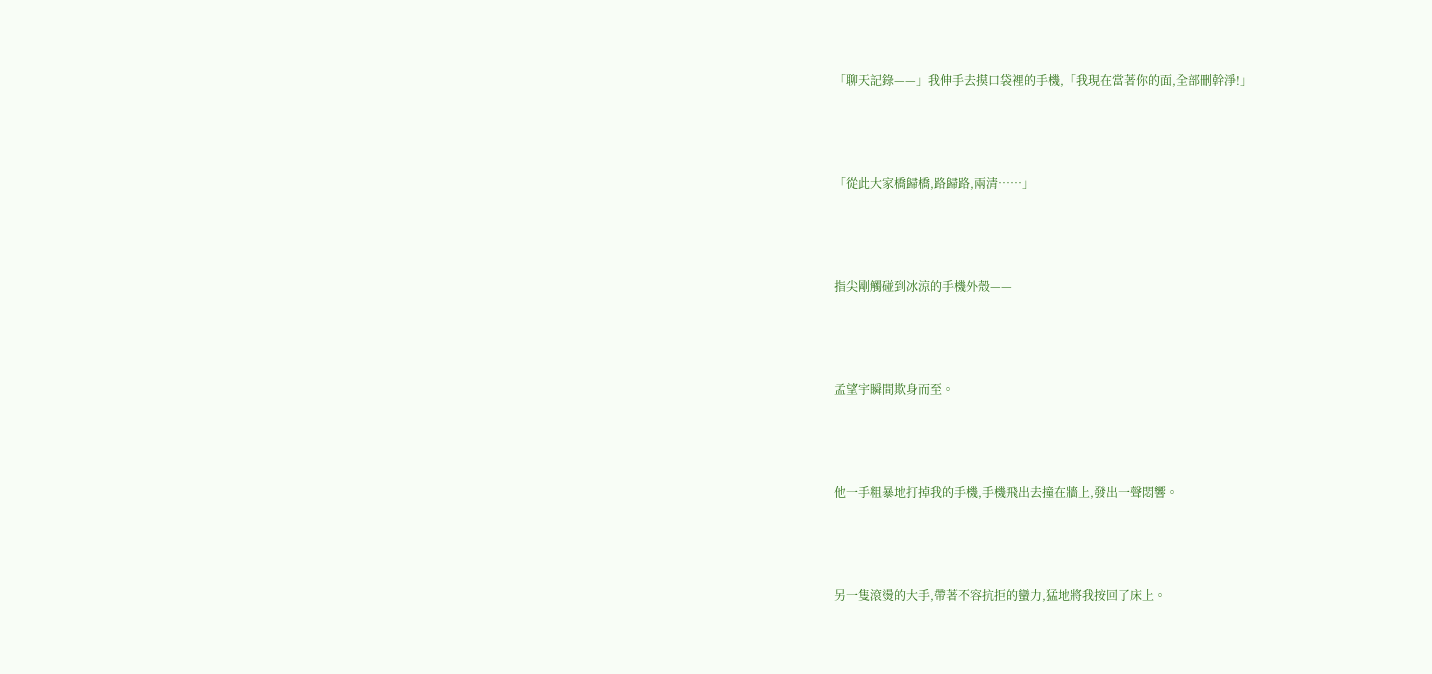「聊天記錄——」我伸手去摸口袋裡的手機,「我現在當著你的面,全部刪幹淨!」





「從此大家橋歸橋,路歸路,兩清……」





指尖剛觸碰到冰涼的手機外殼——





孟望宇瞬間欺身而至。





他一手粗暴地打掉我的手機,手機飛出去撞在牆上,發出一聲悶響。





另一隻滾燙的大手,帶著不容抗拒的蠻力,猛地將我按回了床上。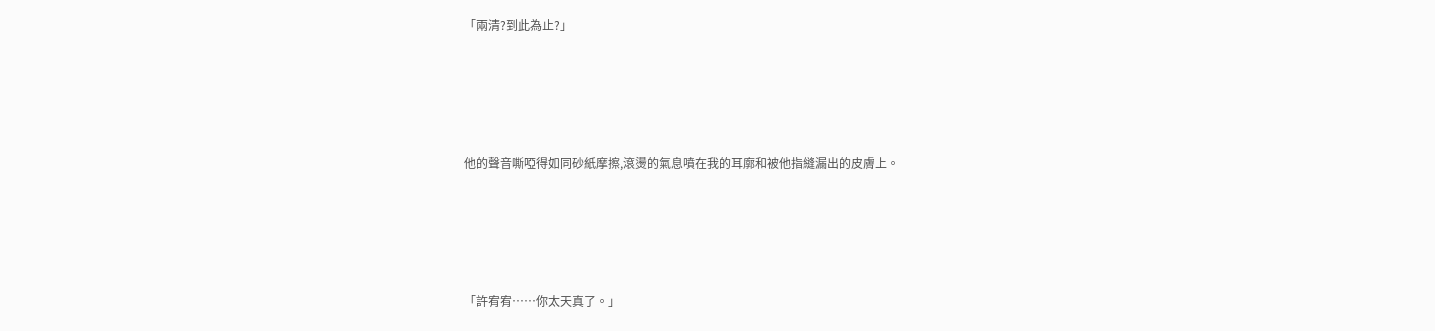「兩清?到此為止?」





他的聲音嘶啞得如同砂紙摩擦,滾燙的氣息噴在我的耳廓和被他指縫漏出的皮膚上。





「許宥宥……你太天真了。」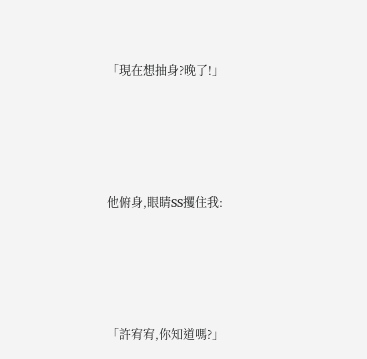「現在想抽身?晚了!」





他俯身,眼睛SS攫住我:





「許宥宥,你知道嗎?」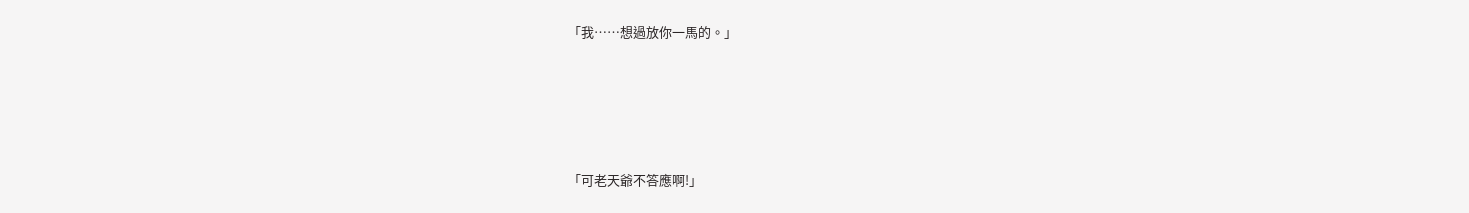「我……想過放你一馬的。」





「可老天爺不答應啊!」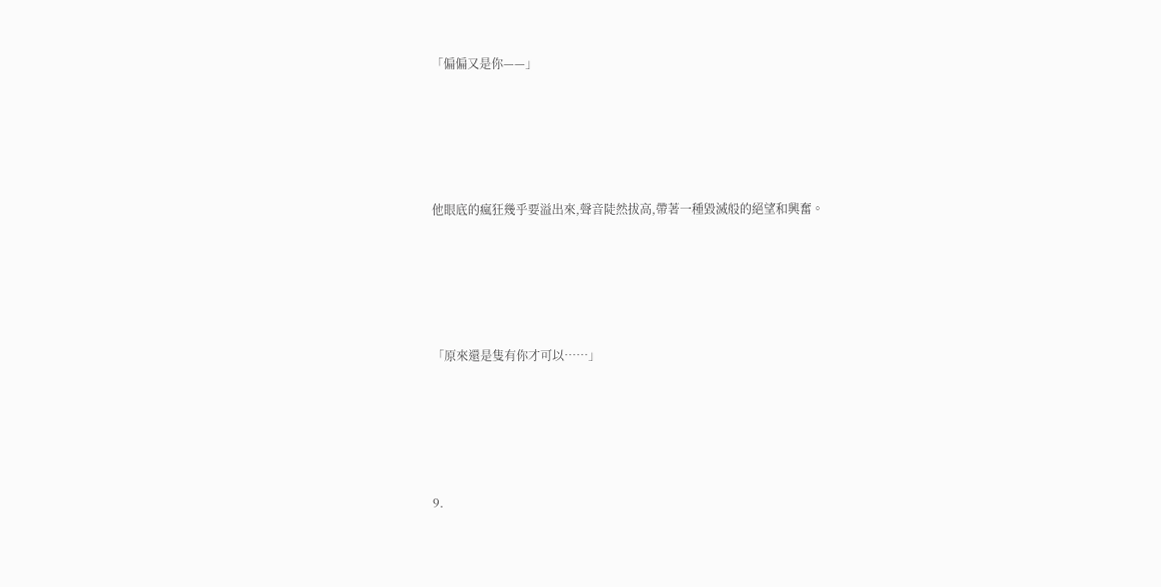「偏偏又是你——」





他眼底的瘋狂幾乎要溢出來,聲音陡然拔高,帶著一種毀滅般的絕望和興奮。





「原來還是隻有你才可以……」





9.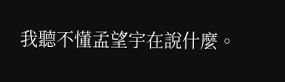我聽不懂孟望宇在說什麼。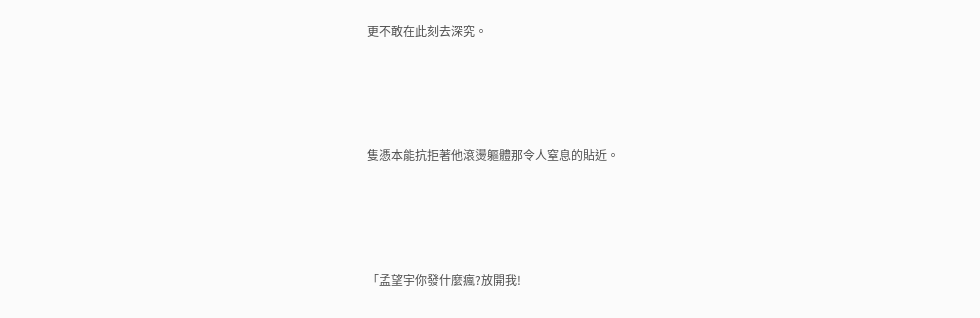更不敢在此刻去深究。





隻憑本能抗拒著他滾燙軀體那令人窒息的貼近。





「孟望宇你發什麼瘋?放開我!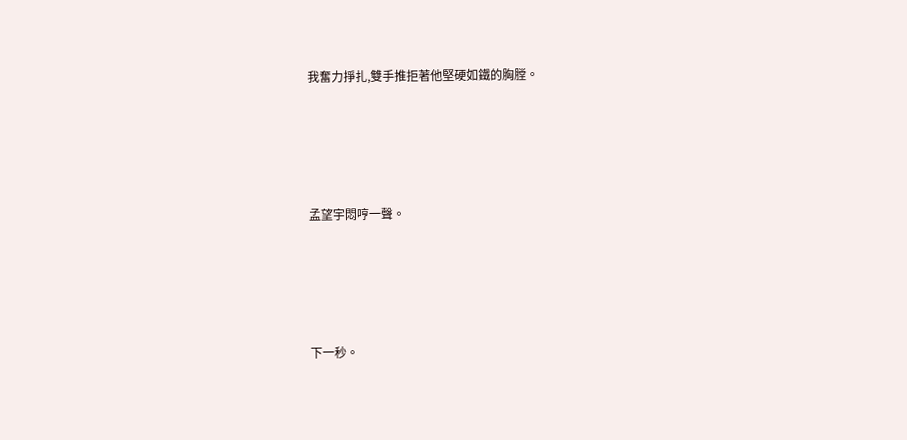我奮力掙扎,雙手推拒著他堅硬如鐵的胸膛。





孟望宇悶哼一聲。





下一秒。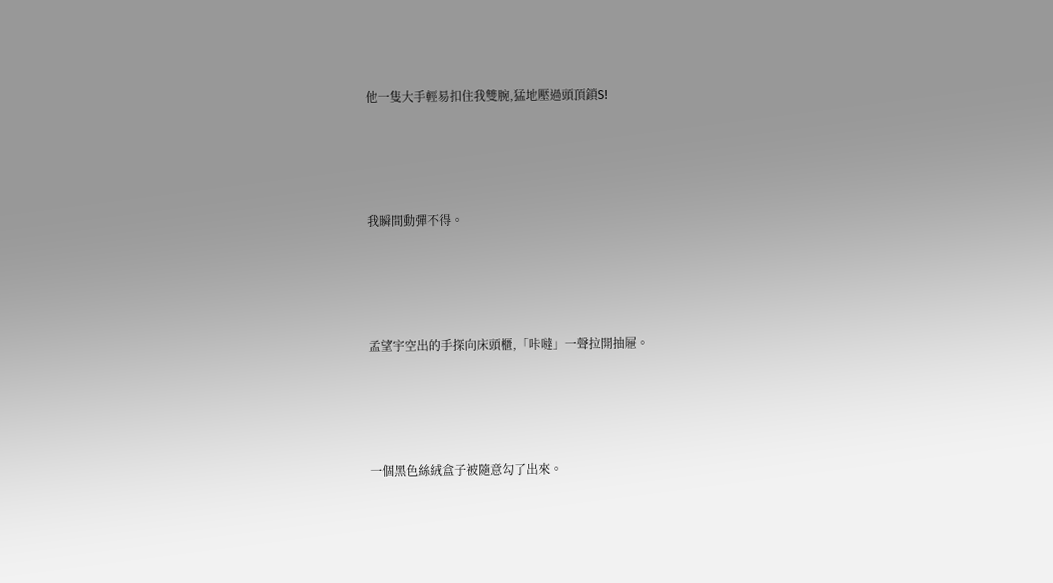他一隻大手輕易扣住我雙腕,猛地壓過頭頂鎖S!





我瞬間動彈不得。





孟望宇空出的手探向床頭櫃,「咔噠」一聲拉開抽屜。





一個黑色絲絨盒子被隨意勾了出來。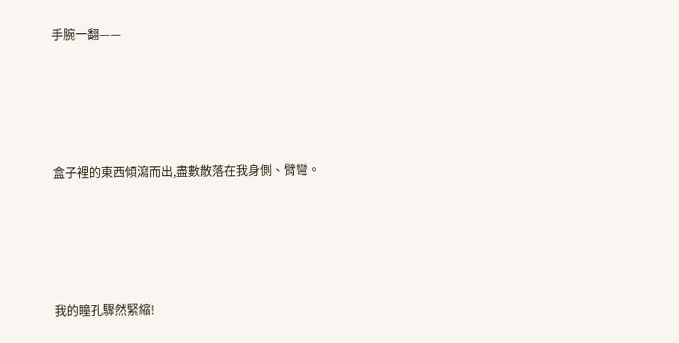手腕一翻——





盒子裡的東西傾瀉而出,盡數散落在我身側、臂彎。





我的瞳孔驟然緊縮!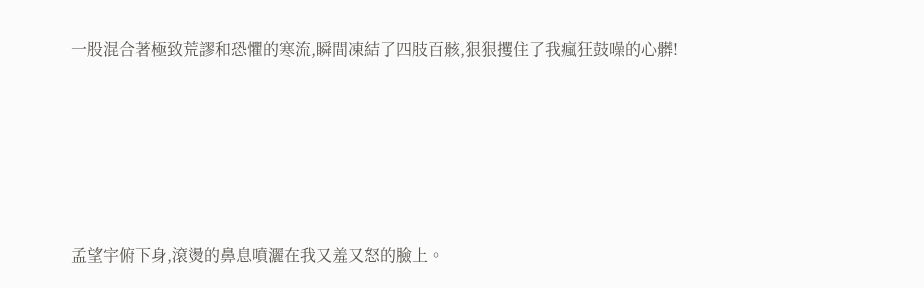一股混合著極致荒謬和恐懼的寒流,瞬間凍結了四肢百骸,狠狠攫住了我瘋狂鼓噪的心髒!





孟望宇俯下身,滾燙的鼻息噴灑在我又羞又怒的臉上。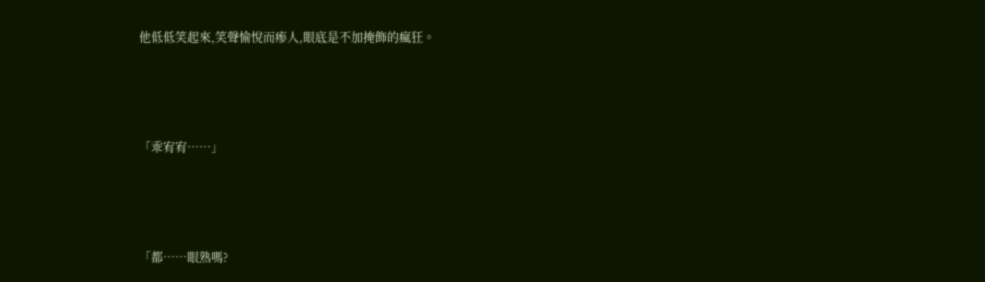他低低笑起來,笑聲愉悅而瘆人,眼底是不加掩飾的瘋狂。





「乖宥宥……」





「都……眼熟嗎?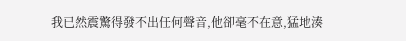我已然震驚得發不出任何聲音,他卻毫不在意,猛地湊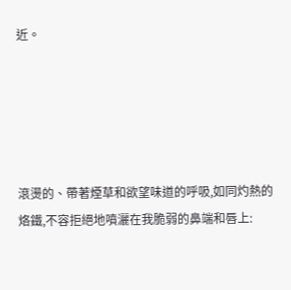近。





滾燙的、帶著煙草和欲望味道的呼吸,如同灼熱的烙鐵,不容拒絕地噴灑在我脆弱的鼻端和唇上: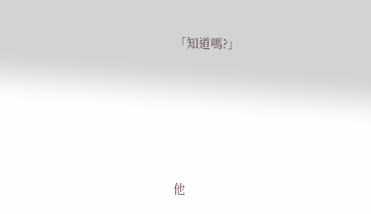「知道嗎?」





他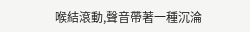喉結滾動,聲音帶著一種沉淪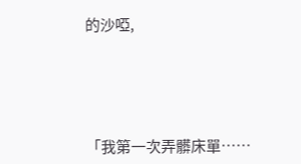的沙啞,





「我第一次弄髒床單……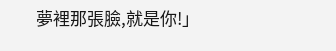夢裡那張臉,就是你!」